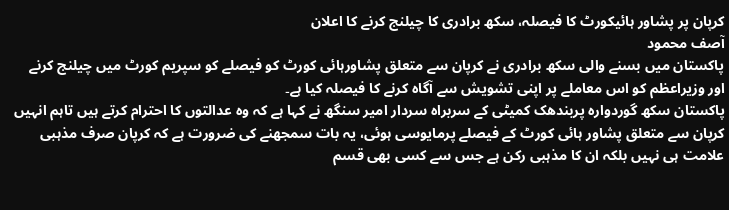کرپان پر پشاور ہائیکورٹ کا فیصلہ، سکھ برادری کا چیلنج کرنے کا اعلان
آصف محمود
پاکستان میں بسنے والی سکھ برادری نے کرپان سے متعلق پشاورہائی کورٹ کو فیصلے کو سپریم کورٹ میں چیلنج کرنے اور وزیراعظم کو اس معاملے پر اپنی تشویش سے آگاہ کرنے کا فیصلہ کیا ہے۔
پاکستان سکھ گوردوارہ پربندھک کمیٹی کے سربراہ سردار امیر سنگھ نے کہا ہے کہ وہ عدالتوں کا احترام کرتے ہیں تاہم انہیں کرپان سے متعلق پشاور ہائی کورٹ کے فیصلے پرمایوسی ہوئی، یہ بات سمجھنے کی ضرورت ہے کہ کرپان صرف مذہبی علامت ہی نہیں بلکہ ان کا مذہبی رکن ہے جس سے کسی بھی قسم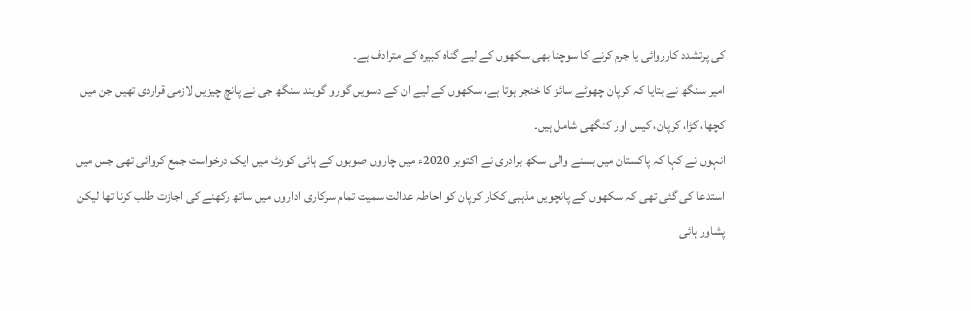کی پرتشدد کارروائی یا جرم کرنے کا سوچنا بھی سکھوں کے لیے گناہ کبیرہ کے مترادف ہے۔
امیر سنگھ نے بتایا کہ کرپان چھوٹے سائز کا خنجر ہوتا ہے، سکھوں کے لیے ان کے دسویں گورو گوبند سنگھ جی نے پانچ چیزیں لازمی قراردی تھیں جن میں کچھا، کڑا، کرپان، کیس اور کنگھی شامل ہیں۔
انہوں نے کہا کہ پاکستان میں بسنے والی سکھ برادری نے اکتوبر 2020ء میں چاروں صوبوں کے ہائی کورٹ میں ایک درخواست جمع کروائی تھی جس میں استدعا کی گئی تھی کہ سکھوں کے پانچویں مذہبی ککار کرپان کو احاطہ عدالت سمیت تمام سرکاری اداروں میں ساتھ رکھنے کی اجازت طلب کرنا تھا لیکن پشاور ہائی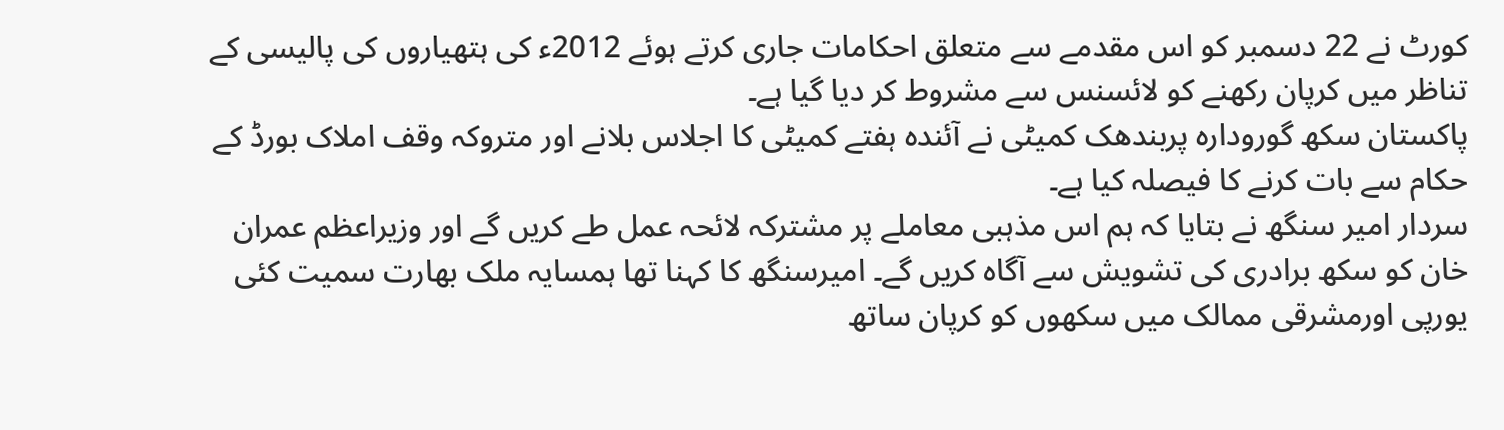کورٹ نے 22 دسمبر کو اس مقدمے سے متعلق احکامات جاری کرتے ہوئے 2012ء کی ہتھیاروں کی پالیسی کے تناظر میں کرپان رکھنے کو لائسنس سے مشروط کر دیا گیا ہے۔
پاکستان سکھ گورودارہ پربندھک کمیٹی نے آئندہ ہفتے کمیٹی کا اجلاس بلانے اور متروکہ وقف املاک بورڈ کے حکام سے بات کرنے کا فیصلہ کیا ہے۔
سردار امیر سنگھ نے بتایا کہ ہم اس مذہبی معاملے پر مشترکہ لائحہ عمل طے کریں گے اور وزیراعظم عمران خان کو سکھ برادری کی تشویش سے آگاہ کریں گے۔ امیرسنگھ کا کہنا تھا ہمسایہ ملک بھارت سمیت کئی یورپی اورمشرقی ممالک میں سکھوں کو کرپان ساتھ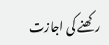رکھنے کی اجازت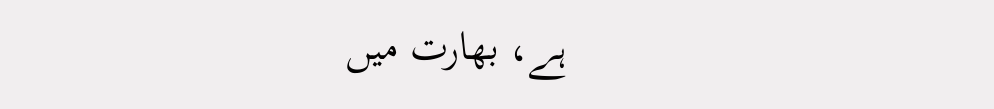ہے، بھارت میں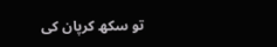تو سکھ کرپان کی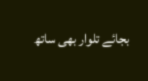بجائے تلوار بھی ساتھ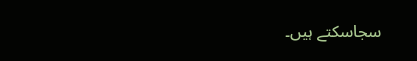سجاسکتے ہیں۔